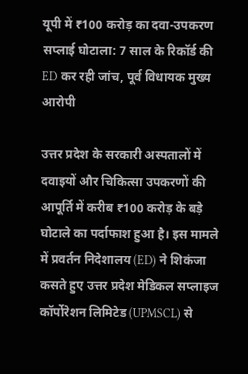यूपी में ₹100 करोड़ का दवा-उपकरण सप्लाई घोटाला: 7 साल के रिकॉर्ड की ED कर रही जांच, पूर्व विधायक मुख्य आरोपी

उत्तर प्रदेश के सरकारी अस्पतालों में दवाइयों और चिकित्सा उपकरणों की आपूर्ति में करीब ₹100 करोड़ के बड़े घोटाले का पर्दाफाश हुआ है। इस मामले में प्रवर्तन निदेशालय (ED) ने शिकंजा कसते हुए उत्तर प्रदेश मेडिकल सप्लाइज कॉर्पोरेशन लिमिटेड (UPMSCL) से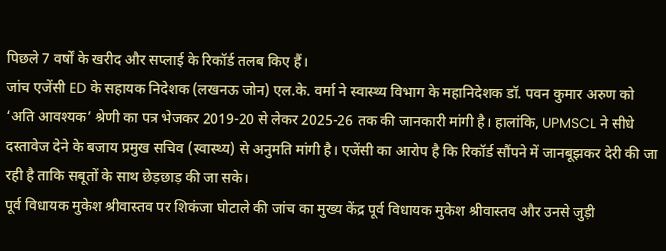पिछले 7 वर्षों के खरीद और सप्लाई के रिकॉर्ड तलब किए हैं।
जांच एजेंसी ED के सहायक निदेशक (लखनऊ जोन) एल.के. वर्मा ने स्वास्थ्य विभाग के महानिदेशक डॉ. पवन कुमार अरुण को ‘अति आवश्यक’ श्रेणी का पत्र भेजकर 2019-20 से लेकर 2025-26 तक की जानकारी मांगी है। हालांकि, UPMSCL ने सीधे दस्तावेज देने के बजाय प्रमुख सचिव (स्वास्थ्य) से अनुमति मांगी है। एजेंसी का आरोप है कि रिकॉर्ड सौंपने में जानबूझकर देरी की जा रही है ताकि सबूतों के साथ छेड़छाड़ की जा सके।
पूर्व विधायक मुकेश श्रीवास्तव पर शिकंजा घोटाले की जांच का मुख्य केंद्र पूर्व विधायक मुकेश श्रीवास्तव और उनसे जुड़ी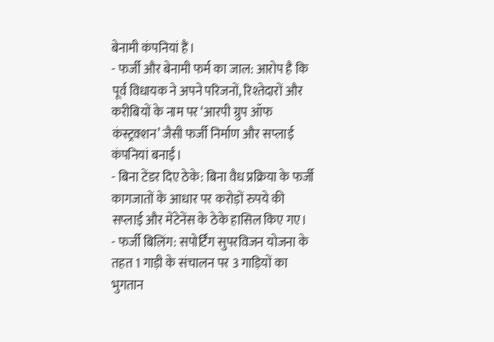बेनामी कंपनियां हैं।
- फर्जी और बेनामी फर्म का जाल: आरोप है कि पूर्व विधायक ने अपने परिजनों, रिश्तेदारों और करीबियों के नाम पर ‘आरपी ग्रुप ऑफ कंस्ट्रक्शन’ जैसी फर्जी निर्माण और सप्लाई कंपनियां बनाईं।
- बिना टेंडर दिए ठेके: बिना वैध प्रक्रिया के फर्जी कागजातों के आधार पर करोड़ों रुपये की सप्लाई और मेंटेनेंस के ठेके हासिल किए गए।
- फर्जी बिलिंग: सपोर्टिंग सुपरविजन योजना के तहत 1 गाड़ी के संचालन पर 3 गाड़ियों का भुगतान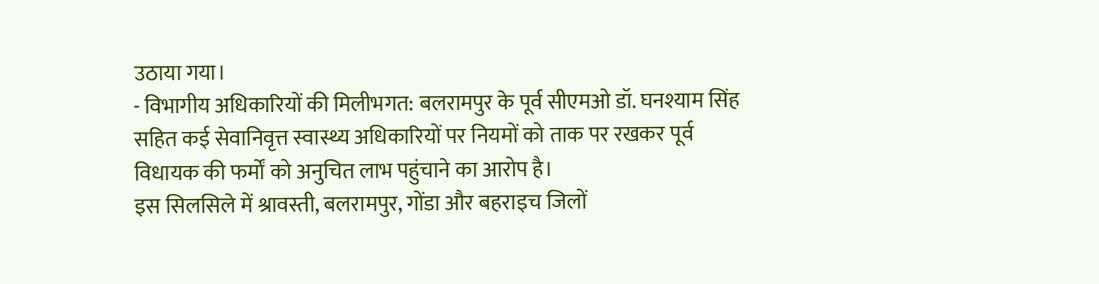उठाया गया।
- विभागीय अधिकारियों की मिलीभगत: बलरामपुर के पूर्व सीएमओ डॉ. घनश्याम सिंह सहित कई सेवानिवृत्त स्वास्थ्य अधिकारियों पर नियमों को ताक पर रखकर पूर्व विधायक की फर्मों को अनुचित लाभ पहुंचाने का आरोप है।
इस सिलसिले में श्रावस्ती, बलरामपुर, गोंडा और बहराइच जिलों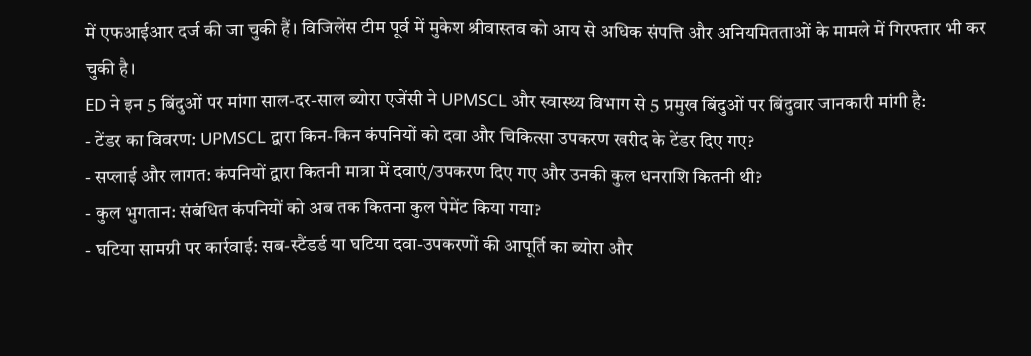में एफआईआर दर्ज की जा चुकी हैं। विजिलेंस टीम पूर्व में मुकेश श्रीवास्तव को आय से अधिक संपत्ति और अनियमितताओं के मामले में गिरफ्तार भी कर चुकी है।
ED ने इन 5 बिंदुओं पर मांगा साल-दर-साल ब्योरा एजेंसी ने UPMSCL और स्वास्थ्य विभाग से 5 प्रमुख बिंदुओं पर बिंदुवार जानकारी मांगी है:
- टेंडर का विवरण: UPMSCL द्वारा किन-किन कंपनियों को दवा और चिकित्सा उपकरण खरीद के टेंडर दिए गए?
- सप्लाई और लागत: कंपनियों द्वारा कितनी मात्रा में दवाएं/उपकरण दिए गए और उनकी कुल धनराशि कितनी थी?
- कुल भुगतान: संबंधित कंपनियों को अब तक कितना कुल पेमेंट किया गया?
- घटिया सामग्री पर कार्रवाई: सब-स्टैंडर्ड या घटिया दवा-उपकरणों की आपूर्ति का ब्योरा और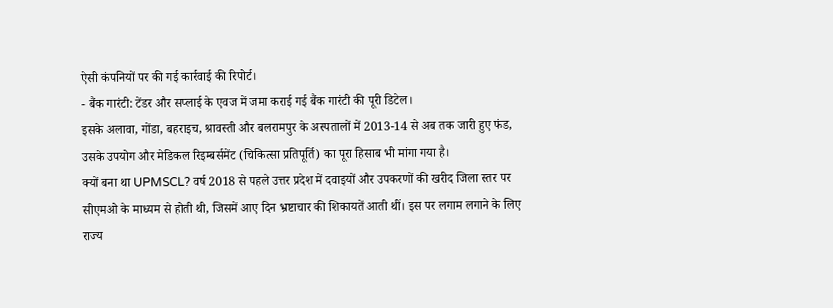ऐसी कंपनियों पर की गई कार्रवाई की रिपोर्ट।
- बैंक गारंटी: टेंडर और सप्लाई के एवज में जमा कराई गई बैंक गारंटी की पूरी डिटेल।
इसके अलावा, गोंडा, बहराइच, श्रावस्ती और बलरामपुर के अस्पतालों में 2013-14 से अब तक जारी हुए फंड, उसके उपयोग और मेडिकल रिइम्बर्समेंट (चिकित्सा प्रतिपूर्ति) का पूरा हिसाब भी मांगा गया है।
क्यों बना था UPMSCL? वर्ष 2018 से पहले उत्तर प्रदेश में दवाइयों और उपकरणों की खरीद जिला स्तर पर सीएमओ के माध्यम से होती थी, जिसमें आए दिन भ्रष्टाचार की शिकायतें आती थीं। इस पर लगाम लगाने के लिए राज्य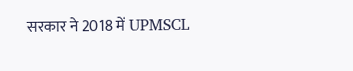सरकार ने 2018 में UPMSCL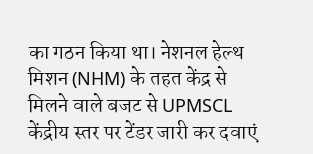का गठन किया था। नेशनल हेल्थ मिशन (NHM) के तहत केंद्र से मिलने वाले बजट से UPMSCL केंद्रीय स्तर पर टेंडर जारी कर दवाएं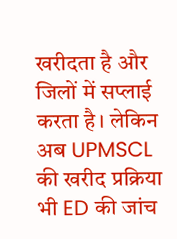खरीदता है और जिलों में सप्लाई करता है। लेकिन अब UPMSCL की खरीद प्रक्रिया भी ED की जांच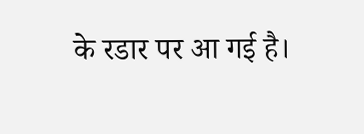के रडार पर आ गई है।